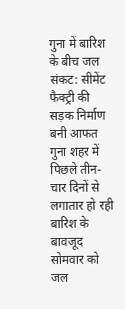गुना में बारिश के बीच जल संकट: सीमेंट फैक्ट्री की सड़क निर्माण बनी आफत
गुना शहर में पिछले तीन-चार दिनों से लगातार हो रही बारिश के बावजूद सोमवार को जल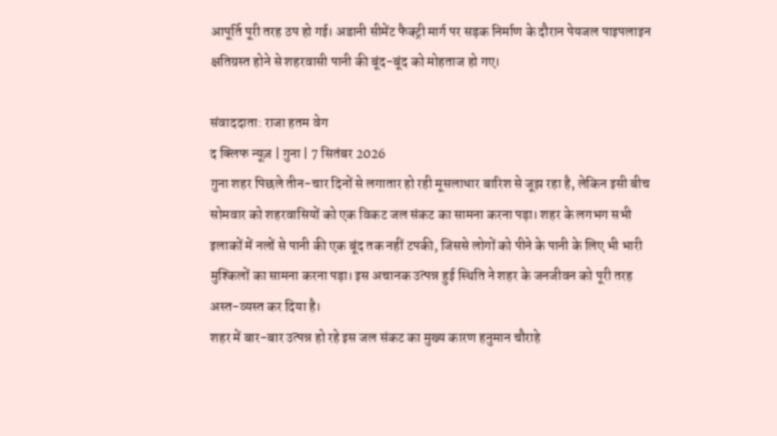आपूर्ति पूरी तरह ठप हो गई। अडानी सीमेंट फैक्ट्री मार्ग पर सड़क निर्माण के दौरान पेयजल पाइपलाइन क्षतिग्रस्त होने से शहरवासी पानी की बूंद-बूंद को मोहताज हो गए।

संवाददाता: राजा हतम वेग
द क्लिफ न्यूज़ | गुना | 7 सितंबर 2026
गुना शहर पिछले तीन-चार दिनों से लगातार हो रही मूसलाधार बारिश से जूझ रहा है, लेकिन इसी बीच सोमवार को शहरवासियों को एक विकट जल संकट का सामना करना पड़ा। शहर के लगभग सभी इलाकों में नलों से पानी की एक बूंद तक नहीं टपकी, जिससे लोगों को पीने के पानी के लिए भी भारी मुश्किलों का सामना करना पड़ा। इस अचानक उत्पन्न हुई स्थिति ने शहर के जनजीवन को पूरी तरह अस्त-व्यस्त कर दिया है।
शहर में बार-बार उत्पन्न हो रहे इस जल संकट का मुख्य कारण हनुमान चौराहे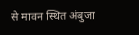से मावन स्थित अंबुजा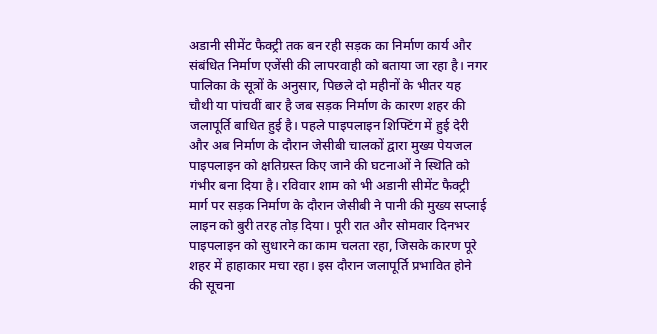अडानी सीमेंट फैक्ट्री तक बन रही सड़क का निर्माण कार्य और संबंधित निर्माण एजेंसी की लापरवाही को बताया जा रहा है। नगर पालिका के सूत्रों के अनुसार, पिछले दो महीनों के भीतर यह चौथी या पांचवीं बार है जब सड़क निर्माण के कारण शहर की जलापूर्ति बाधित हुई है। पहले पाइपलाइन शिफ्टिंग में हुई देरी और अब निर्माण के दौरान जेसीबी चालकों द्वारा मुख्य पेयजल पाइपलाइन को क्षतिग्रस्त किए जाने की घटनाओं ने स्थिति को गंभीर बना दिया है। रविवार शाम को भी अडानी सीमेंट फैक्ट्री मार्ग पर सड़क निर्माण के दौरान जेसीबी ने पानी की मुख्य सप्लाई लाइन को बुरी तरह तोड़ दिया। पूरी रात और सोमवार दिनभर पाइपलाइन को सुधारने का काम चलता रहा, जिसके कारण पूरे शहर में हाहाकार मचा रहा। इस दौरान जलापूर्ति प्रभावित होने की सूचना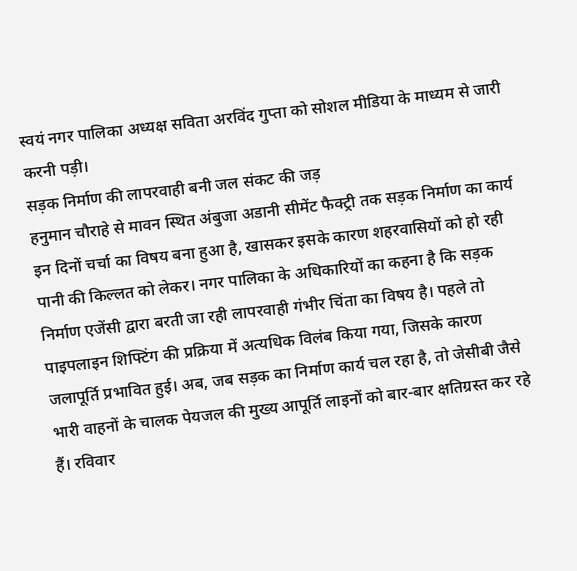स्वयं नगर पालिका अध्यक्ष सविता अरविंद गुप्ता को सोशल मीडिया के माध्यम से जारी करनी पड़ी।
सड़क निर्माण की लापरवाही बनी जल संकट की जड़
हनुमान चौराहे से मावन स्थित अंबुजा अडानी सीमेंट फैक्ट्री तक सड़क निर्माण का कार्य इन दिनों चर्चा का विषय बना हुआ है, खासकर इसके कारण शहरवासियों को हो रही पानी की किल्लत को लेकर। नगर पालिका के अधिकारियों का कहना है कि सड़क निर्माण एजेंसी द्वारा बरती जा रही लापरवाही गंभीर चिंता का विषय है। पहले तो पाइपलाइन शिफ्टिंग की प्रक्रिया में अत्यधिक विलंब किया गया, जिसके कारण जलापूर्ति प्रभावित हुई। अब, जब सड़क का निर्माण कार्य चल रहा है, तो जेसीबी जैसे भारी वाहनों के चालक पेयजल की मुख्य आपूर्ति लाइनों को बार-बार क्षतिग्रस्त कर रहे हैं। रविवार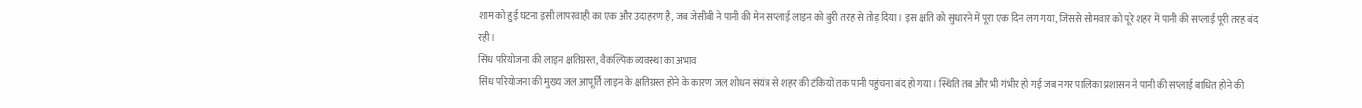शाम को हुई घटना इसी लापरवाही का एक और उदाहरण है, जब जेसीबी ने पानी की मेन सप्लाई लाइन को बुरी तरह से तोड़ दिया। इस क्षति को सुधारने में पूरा एक दिन लग गया, जिससे सोमवार को पूरे शहर में पानी की सप्लाई पूरी तरह बंद रही।
सिंध परियोजना की लाइन क्षतिग्रस्त, वैकल्पिक व्यवस्था का अभाव
सिंध परियोजना की मुख्य जल आपूर्ति लाइन के क्षतिग्रस्त होने के कारण जल शोधन संयंत्र से शहर की टंकियों तक पानी पहुंचना बंद हो गया। स्थिति तब और भी गंभीर हो गई जब नगर पालिका प्रशासन ने पानी की सप्लाई बाधित होने की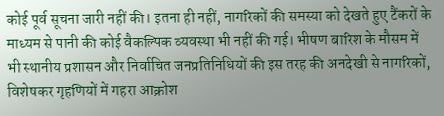कोई पूर्व सूचना जारी नहीं की। इतना ही नहीं, नागरिकों की समस्या को देखते हुए टैंकरों के माध्यम से पानी की कोई वैकल्पिक व्यवस्था भी नहीं की गई। भीषण बारिश के मौसम में भी स्थानीय प्रशासन और निर्वाचित जनप्रतिनिधियों की इस तरह की अनदेखी से नागरिकों, विशेषकर गृहणियों में गहरा आक्रोश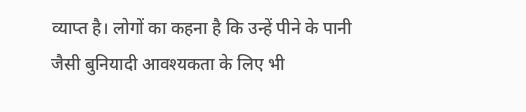व्याप्त है। लोगों का कहना है कि उन्हें पीने के पानी जैसी बुनियादी आवश्यकता के लिए भी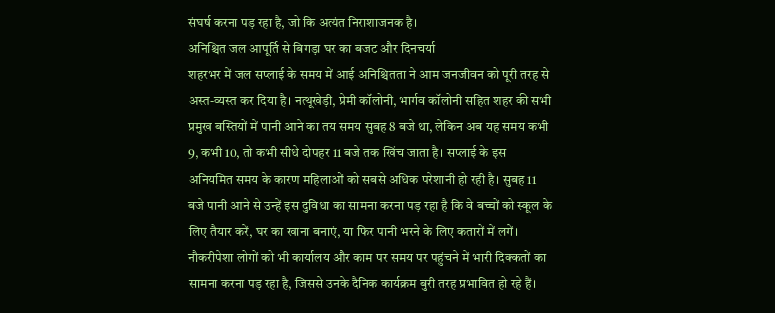संघर्ष करना पड़ रहा है, जो कि अत्यंत निराशाजनक है।
अनिश्चित जल आपूर्ति से बिगड़ा घर का बजट और दिनचर्या
शहरभर में जल सप्लाई के समय में आई अनिश्चितता ने आम जनजीवन को पूरी तरह से अस्त-व्यस्त कर दिया है। नत्थूखेड़ी, प्रेमी कॉलोनी, भार्गव कॉलोनी सहित शहर की सभी प्रमुख बस्तियों में पानी आने का तय समय सुबह 8 बजे था, लेकिन अब यह समय कभी 9, कभी 10, तो कभी सीधे दोपहर 11 बजे तक खिंच जाता है। सप्लाई के इस अनियमित समय के कारण महिलाओं को सबसे अधिक परेशानी हो रही है। सुबह 11 बजे पानी आने से उन्हें इस दुविधा का सामना करना पड़ रहा है कि वे बच्चों को स्कूल के लिए तैयार करें, घर का खाना बनाएं, या फिर पानी भरने के लिए कतारों में लगें। नौकरीपेशा लोगों को भी कार्यालय और काम पर समय पर पहुंचने में भारी दिक्कतों का सामना करना पड़ रहा है, जिससे उनके दैनिक कार्यक्रम बुरी तरह प्रभावित हो रहे हैं।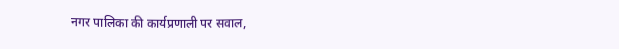नगर पालिका की कार्यप्रणाली पर सवाल,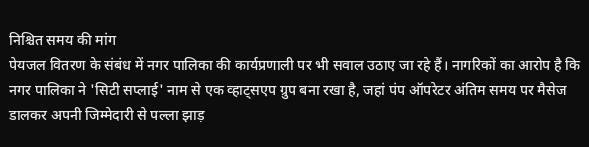निश्चित समय की मांग
पेयजल वितरण के संबंध में नगर पालिका की कार्यप्रणाली पर भी सवाल उठाए जा रहे हैं। नागरिकों का आरोप है कि नगर पालिका ने 'सिटी सप्लाई' नाम से एक व्हाट्सएप ग्रुप बना रखा है, जहां पंप ऑपरेटर अंतिम समय पर मैसेज डालकर अपनी जिम्मेदारी से पल्ला झाड़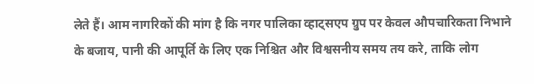लेते हैं। आम नागरिकों की मांग है कि नगर पालिका व्हाट्सएप ग्रुप पर केवल औपचारिकता निभाने के बजाय, पानी की आपूर्ति के लिए एक निश्चित और विश्वसनीय समय तय करे, ताकि लोग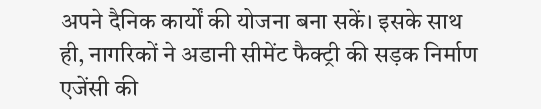अपने दैनिक कार्यों की योजना बना सकें। इसके साथ ही, नागरिकों ने अडानी सीमेंट फैक्ट्री की सड़क निर्माण एजेंसी की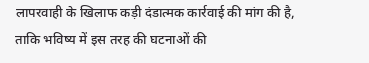लापरवाही के खिलाफ कड़ी दंडात्मक कार्रवाई की मांग की है, ताकि भविष्य में इस तरह की घटनाओं की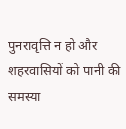पुनरावृत्ति न हो और शहरवासियों को पानी की समस्या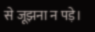से जूझना न पड़े।